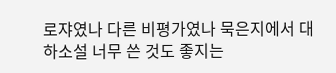로쟈였나 다른 비평가였나 묵은지에서 대하소설 너무 쓴 것도 좋지는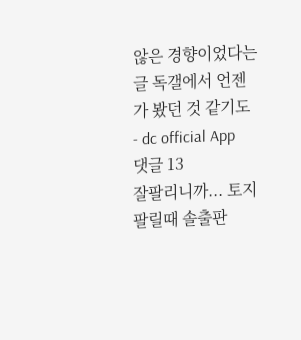않은 경향이었다는 글 독갤에서 언젠가 봤던 것 같기도
- dc official App
댓글 13
잘팔리니까... 토지 팔릴때 솔출판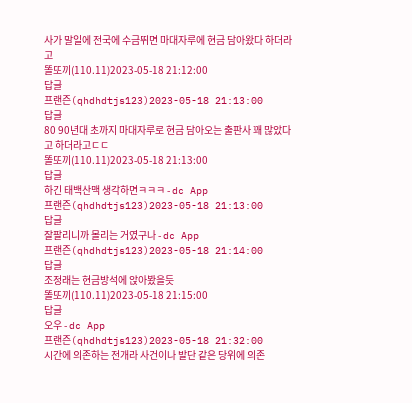사가 말일에 전국에 수금뛰면 마대자루에 현금 담아왔다 하더라고
똘또끼(110.11)2023-05-18 21:12:00
답글
프랜즌(qhdhdtjs123)2023-05-18 21:13:00
답글
80 90년대 초까지 마대자루로 현금 담아오는 출판사 꽤 많았다고 하더라고ㄷㄷ
똘또끼(110.11)2023-05-18 21:13:00
답글
하긴 태백산맥 생각하면ㅋㅋㅋ - dc App
프랜즌(qhdhdtjs123)2023-05-18 21:13:00
답글
잘팔리니까 몰리는 거였구나 - dc App
프랜즌(qhdhdtjs123)2023-05-18 21:14:00
답글
조정래는 현금방석에 앉아봤을듯
똘또끼(110.11)2023-05-18 21:15:00
답글
오우 - dc App
프랜즌(qhdhdtjs123)2023-05-18 21:32:00
시간에 의존하는 전개라 사건이나 발단 같은 당위에 의존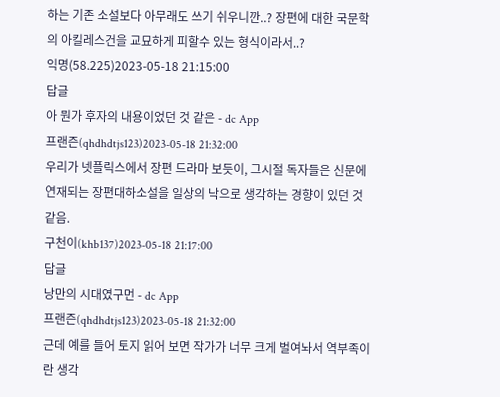하는 기존 소설보다 아무래도 쓰기 쉬우니깐..? 장편에 대한 국문학의 아킬레스건을 교묘하게 피할수 있는 형식이라서..?
익명(58.225)2023-05-18 21:15:00
답글
아 뭔가 후자의 내용이었던 것 같은 - dc App
프랜즌(qhdhdtjs123)2023-05-18 21:32:00
우리가 넷플릭스에서 장편 드라마 보듯이, 그시절 독자들은 신문에 연재되는 장편대하소설을 일상의 낙으로 생각하는 경향이 있던 것 같음.
구천이(khb137)2023-05-18 21:17:00
답글
낭만의 시대였구먼 - dc App
프랜즌(qhdhdtjs123)2023-05-18 21:32:00
근데 예를 들어 토지 읽어 보면 작가가 너무 크게 벌여놔서 역부족이란 생각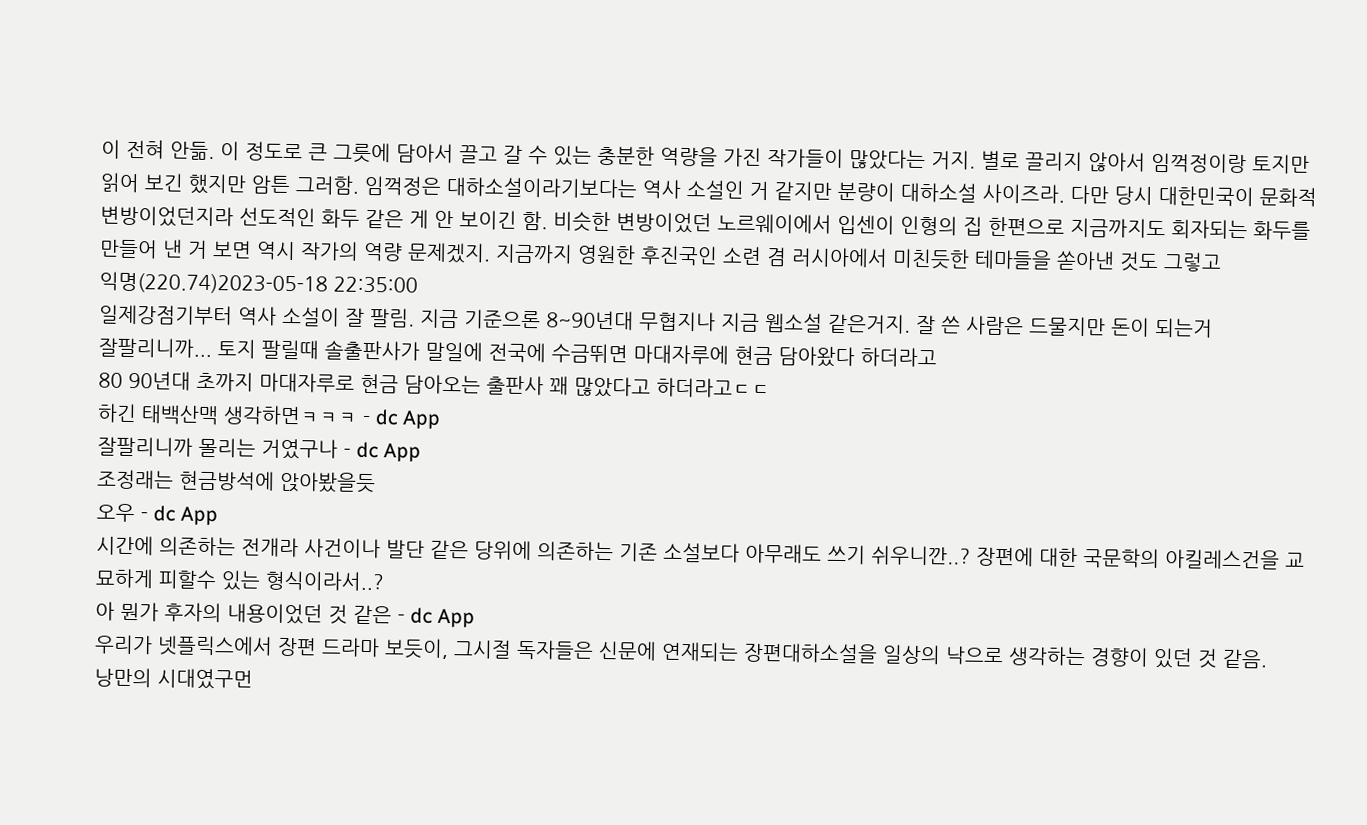이 전혀 안듦. 이 정도로 큰 그릇에 담아서 끌고 갈 수 있는 충분한 역량을 가진 작가들이 많았다는 거지. 별로 끌리지 않아서 임꺽정이랑 토지만 읽어 보긴 했지만 암튼 그러함. 임꺽정은 대하소설이라기보다는 역사 소설인 거 같지만 분량이 대하소설 사이즈라. 다만 당시 대한민국이 문화적 변방이었던지라 선도적인 화두 같은 게 안 보이긴 함. 비슷한 변방이었던 노르웨이에서 입센이 인형의 집 한편으로 지금까지도 회자되는 화두를 만들어 낸 거 보면 역시 작가의 역량 문제겠지. 지금까지 영원한 후진국인 소련 겸 러시아에서 미친듯한 테마들을 쏟아낸 것도 그렇고
익명(220.74)2023-05-18 22:35:00
일제강점기부터 역사 소설이 잘 팔림. 지금 기준으론 8~90년대 무협지나 지금 웹소설 같은거지. 잘 쓴 사람은 드물지만 돈이 되는거
잘팔리니까... 토지 팔릴때 솔출판사가 말일에 전국에 수금뛰면 마대자루에 현금 담아왔다 하더라고
80 90년대 초까지 마대자루로 현금 담아오는 출판사 꽤 많았다고 하더라고ㄷㄷ
하긴 태백산맥 생각하면ㅋㅋㅋ - dc App
잘팔리니까 몰리는 거였구나 - dc App
조정래는 현금방석에 앉아봤을듯
오우 - dc App
시간에 의존하는 전개라 사건이나 발단 같은 당위에 의존하는 기존 소설보다 아무래도 쓰기 쉬우니깐..? 장편에 대한 국문학의 아킬레스건을 교묘하게 피할수 있는 형식이라서..?
아 뭔가 후자의 내용이었던 것 같은 - dc App
우리가 넷플릭스에서 장편 드라마 보듯이, 그시절 독자들은 신문에 연재되는 장편대하소설을 일상의 낙으로 생각하는 경향이 있던 것 같음.
낭만의 시대였구먼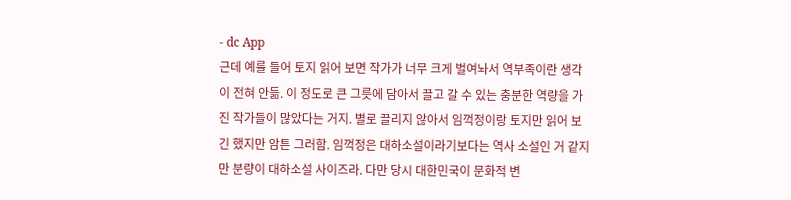- dc App
근데 예를 들어 토지 읽어 보면 작가가 너무 크게 벌여놔서 역부족이란 생각이 전혀 안듦. 이 정도로 큰 그릇에 담아서 끌고 갈 수 있는 충분한 역량을 가진 작가들이 많았다는 거지. 별로 끌리지 않아서 임꺽정이랑 토지만 읽어 보긴 했지만 암튼 그러함. 임꺽정은 대하소설이라기보다는 역사 소설인 거 같지만 분량이 대하소설 사이즈라. 다만 당시 대한민국이 문화적 변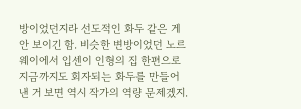방이었던지라 선도적인 화두 같은 게 안 보이긴 함. 비슷한 변방이었던 노르웨이에서 입센이 인형의 집 한편으로 지금까지도 회자되는 화두를 만들어 낸 거 보면 역시 작가의 역량 문제겠지.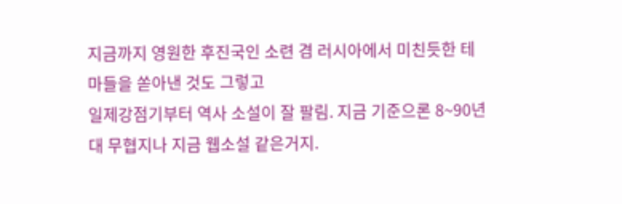지금까지 영원한 후진국인 소련 겸 러시아에서 미친듯한 테마들을 쏟아낸 것도 그렇고
일제강점기부터 역사 소설이 잘 팔림. 지금 기준으론 8~90년대 무협지나 지금 웹소설 같은거지.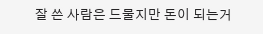잘 쓴 사람은 드물지만 돈이 되는거